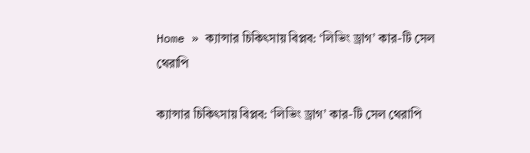Home » ক্যান্সার চিকিৎসায় বিপ্লব: ‘লিভিং ড্রাগ’ কার-টি সেল থেরাপি

ক্যান্সার চিকিৎসায় বিপ্লব: ‘লিভিং ড্রাগ’ কার-টি সেল থেরাপি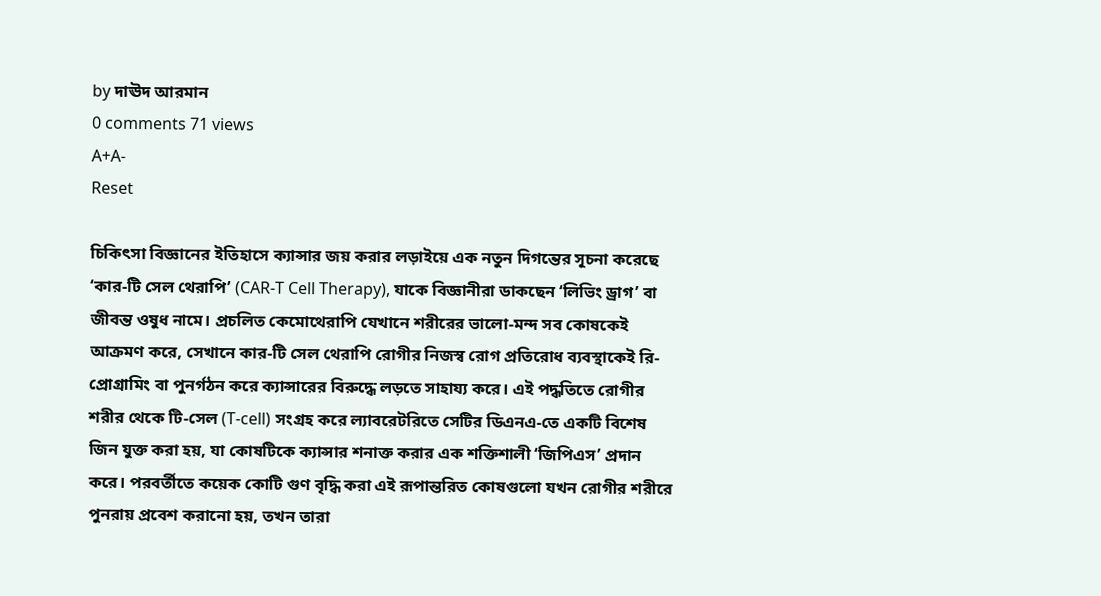by দাঊদ আরমান
0 comments 71 views
A+A-
Reset

চিকিৎসা বিজ্ঞানের ইতিহাসে ক্যান্সার জয় করার লড়াইয়ে এক নতুন দিগন্তের সূচনা করেছে ‘কার-টি সেল থেরাপি’ (CAR-T Cell Therapy), যাকে বিজ্ঞানীরা ডাকছেন ‘লিভিং ড্রাগ’ বা জীবন্ত ওষুধ নামে। প্রচলিত কেমোথেরাপি যেখানে শরীরের ভালো-মন্দ সব কোষকেই আক্রমণ করে, সেখানে কার-টি সেল থেরাপি রোগীর নিজস্ব রোগ প্রতিরোধ ব্যবস্থাকেই রি-প্রোগ্রামিং বা পুনর্গঠন করে ক্যান্সারের বিরুদ্ধে লড়তে সাহায্য করে। এই পদ্ধতিতে রোগীর শরীর থেকে টি-সেল (T-cell) সংগ্রহ করে ল্যাবরেটরিতে সেটির ডিএনএ-তে একটি বিশেষ জিন যুক্ত করা হয়, যা কোষটিকে ক্যান্সার শনাক্ত করার এক শক্তিশালী ‘জিপিএস’ প্রদান করে। পরবর্তীতে কয়েক কোটি গুণ বৃদ্ধি করা এই রূপান্তরিত কোষগুলো যখন রোগীর শরীরে পুনরায় প্রবেশ করানো হয়, তখন তারা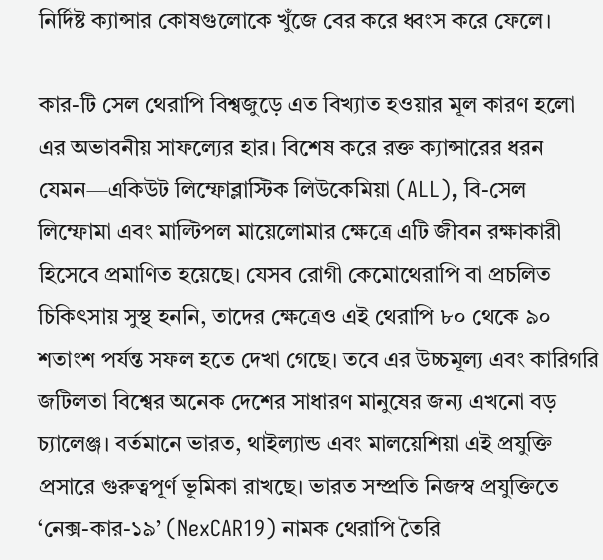নির্দিষ্ট ক্যান্সার কোষগুলোকে খুঁজে বের করে ধ্বংস করে ফেলে।

কার-টি সেল থেরাপি বিশ্বজুড়ে এত বিখ্যাত হওয়ার মূল কারণ হলো এর অভাবনীয় সাফল্যের হার। বিশেষ করে রক্ত ক্যান্সারের ধরন যেমন—একিউট লিম্ফোব্লাস্টিক লিউকেমিয়া (ALL), বি-সেল লিম্ফোমা এবং মাল্টিপল মায়েলোমার ক্ষেত্রে এটি জীবন রক্ষাকারী হিসেবে প্রমাণিত হয়েছে। যেসব রোগী কেমোথেরাপি বা প্রচলিত চিকিৎসায় সুস্থ হননি, তাদের ক্ষেত্রেও এই থেরাপি ৮০ থেকে ৯০ শতাংশ পর্যন্ত সফল হতে দেখা গেছে। তবে এর উচ্চমূল্য এবং কারিগরি জটিলতা বিশ্বের অনেক দেশের সাধারণ মানুষের জন্য এখনো বড় চ্যালেঞ্জ। বর্তমানে ভারত, থাইল্যান্ড এবং মালয়েশিয়া এই প্রযুক্তি প্রসারে গুরুত্বপূর্ণ ভূমিকা রাখছে। ভারত সম্প্রতি নিজস্ব প্রযুক্তিতে ‘নেক্স-কার-১৯’ (NexCAR19) নামক থেরাপি তৈরি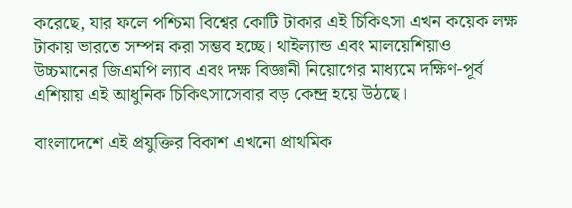করেছে, যার ফলে পশ্চিমা বিশ্বের কোটি টাকার এই চিকিৎসা এখন কয়েক লক্ষ টাকায় ভারতে সম্পন্ন করা সম্ভব হচ্ছে। থাইল্যান্ড এবং মালয়েশিয়াও উচ্চমানের জিএমপি ল্যাব এবং দক্ষ বিজ্ঞানী নিয়োগের মাধ্যমে দক্ষিণ-পূর্ব এশিয়ায় এই আধুনিক চিকিৎসাসেবার বড় কেন্দ্র হয়ে উঠছে।

বাংলাদেশে এই প্রযুক্তির বিকাশ এখনো প্রাথমিক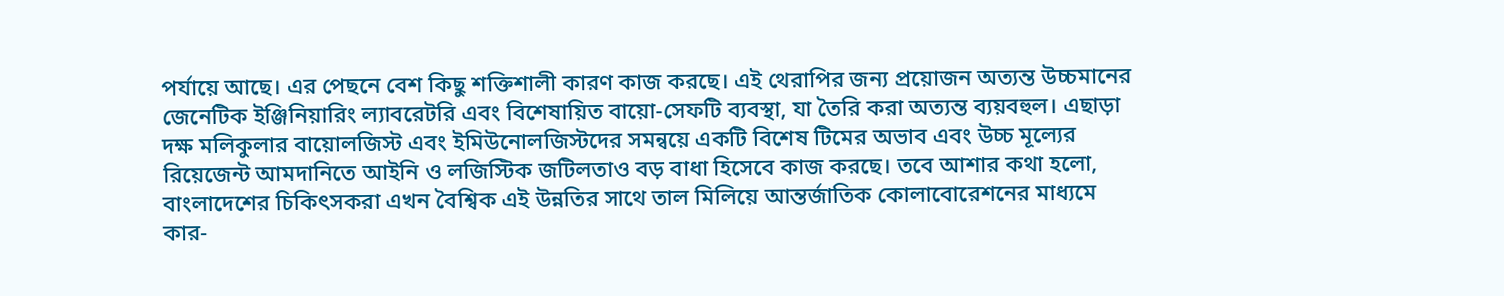পর্যায়ে আছে। এর পেছনে বেশ কিছু শক্তিশালী কারণ কাজ করছে। এই থেরাপির জন্য প্রয়োজন অত্যন্ত উচ্চমানের জেনেটিক ইঞ্জিনিয়ারিং ল্যাবরেটরি এবং বিশেষায়িত বায়ো-সেফটি ব্যবস্থা, যা তৈরি করা অত্যন্ত ব্যয়বহুল। এছাড়া দক্ষ মলিকুলার বায়োলজিস্ট এবং ইমিউনোলজিস্টদের সমন্বয়ে একটি বিশেষ টিমের অভাব এবং উচ্চ মূল্যের রিয়েজেন্ট আমদানিতে আইনি ও লজিস্টিক জটিলতাও বড় বাধা হিসেবে কাজ করছে। তবে আশার কথা হলো, বাংলাদেশের চিকিৎসকরা এখন বৈশ্বিক এই উন্নতির সাথে তাল মিলিয়ে আন্তর্জাতিক কোলাবোরেশনের মাধ্যমে কার-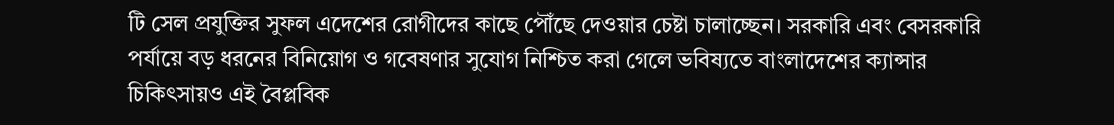টি সেল প্রযুক্তির সুফল এদেশের রোগীদের কাছে পৌঁছে দেওয়ার চেষ্টা চালাচ্ছেন। সরকারি এবং বেসরকারি পর্যায়ে বড় ধরনের বিনিয়োগ ও গবেষণার সুযোগ নিশ্চিত করা গেলে ভবিষ্যতে বাংলাদেশের ক্যান্সার চিকিৎসায়ও এই বৈপ্লবিক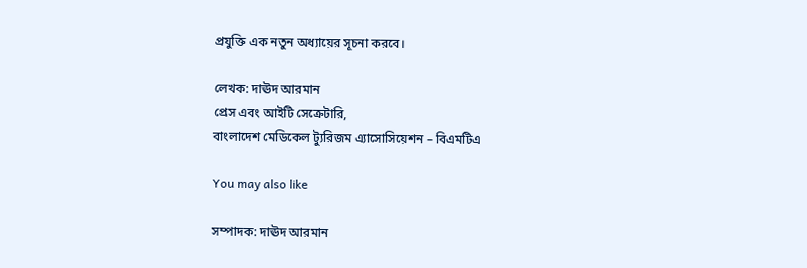প্রযুক্তি এক নতুন অধ্যায়ের সূচনা করবে।

লেখক: দাঊদ আরমান
প্রেস এবং আইটি সেক্রেটারি,
বাংলাদেশ মেডিকেল ট্যুরিজম এ্যাসোসিয়েশন – বিএমটিএ

You may also like

সম্পাদক: দাঊদ আরমান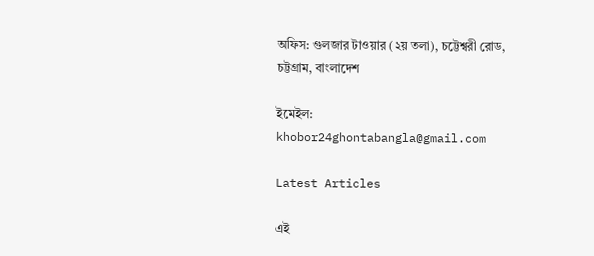অফিস: গুলজার টাওয়ার (২য় তলা), চট্টেশ্বরী রোড, চট্টগ্রাম, বাংলাদেশ

ইমেইল: khobor24ghontabangla@gmail.com

Latest Articles

এই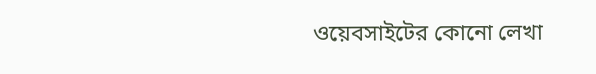ওয়েবসাইটের কোনো লেখা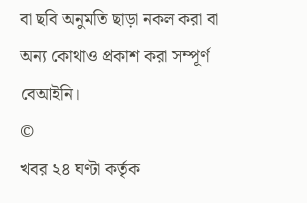বা ছবি অনুমতি ছাড়া নকল করা বা অন্য কোথাও প্রকাশ করা সম্পূর্ণ বেআইনি।
©
খবর ২৪ ঘণ্টা কর্তৃক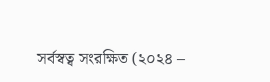সর্বস্বত্ব সংরক্ষিত (২০২৪ –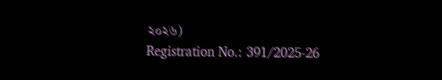২০২৬)
Registration No.: 391/2025-26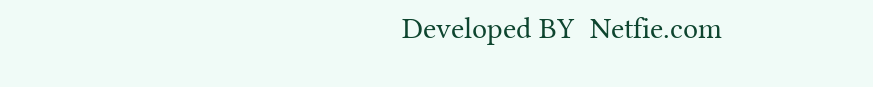Developed BY  Netfie.com